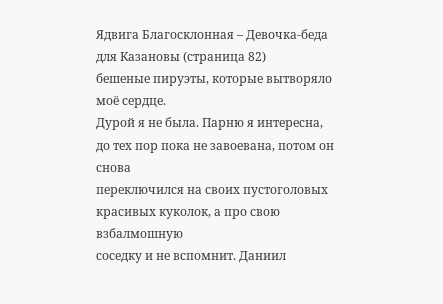Ядвига Благосклонная – Девочка-беда для Казановы (страница 82)
бешеные пируэты, которые вытворяло моё сердце.
Дурой я не была. Парню я интересна, до тех пор пока не завоевана, потом он снова
переключился на своих пустоголовых красивых куколок, а про свою взбалмошную
соседку и не вспомнит. Даниил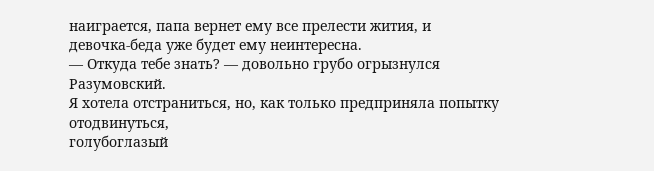наиграется, папа вернет ему все прелести жития, и
девочка-беда уже будет ему неинтересна.
— Откуда тебе знать? — довольно грубо огрызнулся Разумовский.
Я хотела отстраниться, но, как только предприняла попытку отодвинуться,
голубоглазый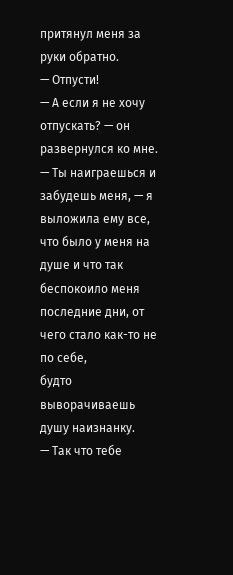притянул меня за руки обратно.
— Отпусти!
— А если я не хочу отпускать? — он развернулся ко мне.
— Ты наиграешься и забудешь меня, — я выложила ему все, что было у меня на
душе и что так беспокоило меня последние дни, от чего стало как-то не по себе,
будто выворачиваешь душу наизнанку.
— Так что тебе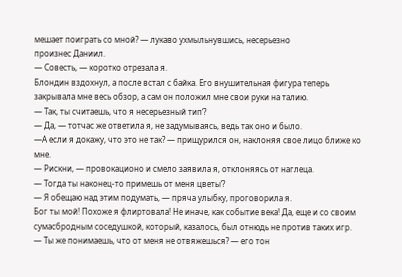мешает поиграть со мной? — лукаво ухмыльнувшись, несерьезно
произнес Даниил.
— Совесть, — коротко отрезала я.
Блондин вздохнул, а после встал с байка. Его внушительная фигура теперь
закрывала мне весь обзор, а сам он положил мне свои руки на талию.
— Так, ты считаешь, что я несерьезный тип‘?
— Да, — тотчас же ответила я, не задумываясь, ведь так оно и было.
—А если я докажу, что это не так? — прищурился он, наклоняя свое лицо ближе ко
мне.
— Рискни, — провокационо и смело заявила я, отклоняясь от наглеца.
— Тогда ты наконец-то примешь от меня цветы‘?
— Я обещаю над этим подумать, — пряча улыбку, проговорила я.
Бог ты мой! Похоже я флиртовала! Не иначе, как событие века! Да, еще и со своим
сумасбродным соседушкой, который, казалось, был отнюдь не против таких игр.
— Ты же понимаешь, что от меня не отвяжешься? — его тон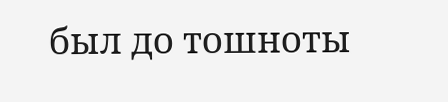был до тошноты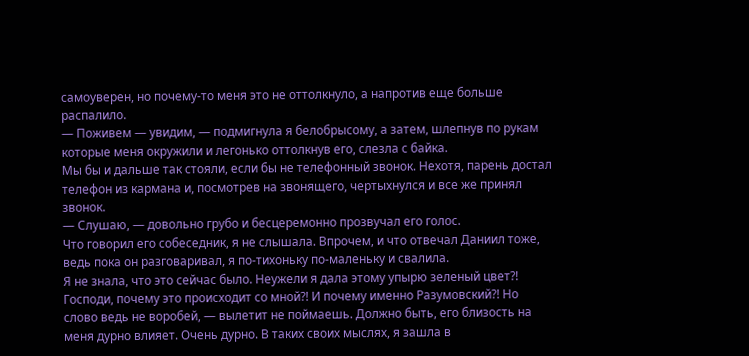самоуверен, но почему-то меня это не оттолкнуло, а напротив еще больше
распалило.
— Поживем — увидим, — подмигнула я белобрысому, а затем, шлепнув по рукам
которые меня окружили и легонько оттолкнув его, слезла с байка.
Мы бы и дальше так стояли, если бы не телефонный звонок. Нехотя, парень достал
телефон из кармана и, посмотрев на звонящего, чертыхнулся и все же принял
звонок.
— Слушаю, — довольно грубо и бесцеремонно прозвучал его голос.
Что говорил его собеседник, я не слышала. Впрочем, и что отвечал Даниил тоже,
ведь пока он разговаривал, я по-тихоньку по-маленьку и свалила.
Я не знала, что это сейчас было. Неужели я дала этому упырю зеленый цвет?!
Господи, почему это происходит со мной?! И почему именно Разумовский?! Но
слово ведь не воробей, — вылетит не поймаешь. Должно быть, его близость на
меня дурно влияет. Очень дурно. В таких своих мыслях, я зашла в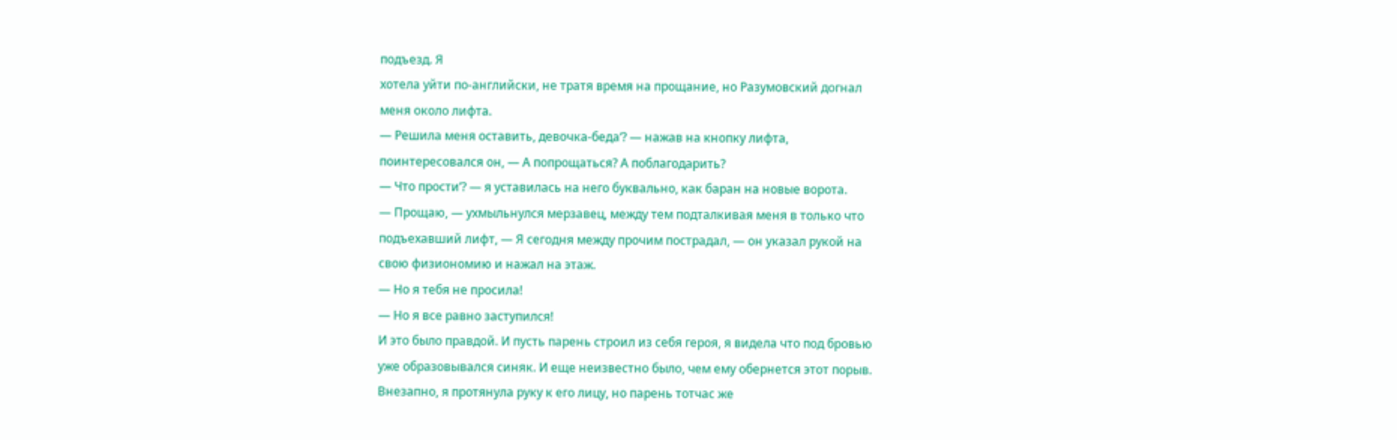подъезд. Я
хотела уйти по-английски, не тратя время на прощание, но Разумовский догнал
меня около лифта.
— Решила меня оставить, девочка-беда‘? — нажав на кнопку лифта,
поинтересовался он, — А попрощаться? А поблагодарить?
— Что прости’? — я уставилась на него буквально, как баран на новые ворота.
— Прощаю, — ухмыльнулся мерзавец, между тем подталкивая меня в только что
подъехавший лифт, — Я сегодня между прочим пострадал, — он указал рукой на
свою физиономию и нажал на этаж.
— Но я тебя не просила!
— Но я все равно заступился!
И это было правдой. И пусть парень строил из себя героя, я видела что под бровью
уже образовывался синяк. И еще неизвестно было, чем ему обернется этот порыв.
Внезапно, я протянула руку к его лицу, но парень тотчас же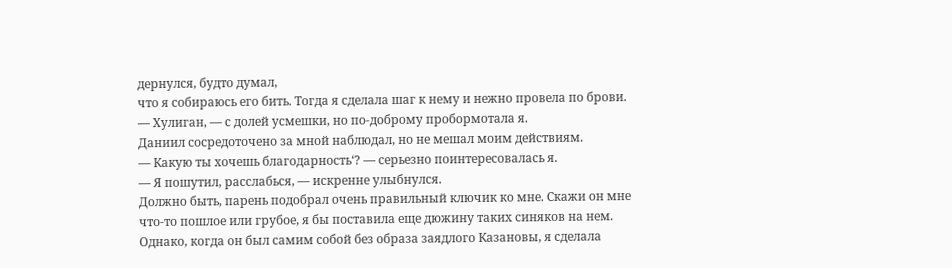дернулся, будто думал,
что я собираюсь его бить. Тогда я сделала шаг к нему и нежно провела по брови.
— Хулиган, — с долей усмешки, но по-доброму пробормотала я.
Даниил сосредоточено за мной наблюдал, но не мешал моим действиям.
— Какую ты хочешь благодарность‘? — серьезно поинтересовалась я.
— Я пошутил, расслабься, — искренне улыбнулся.
Должно быть, парень подобрал очень правильный ключик ко мне. Скажи он мне
что-то пошлое или грубое, я бы поставила еще дюжину таких синяков на нем.
Однако, когда он был самим собой без образа заядлого Казановы, я сделала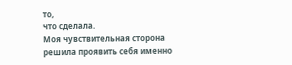то,
что сделала.
Моя чувствительная сторона решила проявить себя именно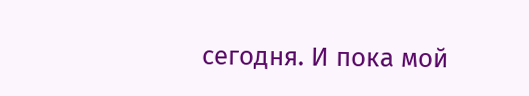сегодня. И пока мой